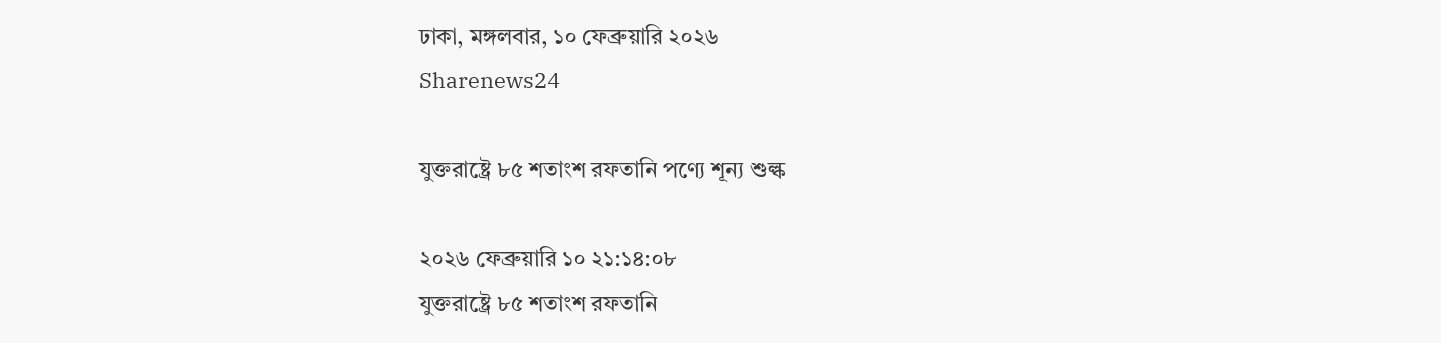ঢাকা, মঙ্গলবার, ১০ ফেব্রুয়ারি ২০২৬
Sharenews24

যুক্তরাষ্ট্রে ৮৫ শতাংশ রফতানি পণ্যে শূন্য শুল্ক

২০২৬ ফেব্রুয়ারি ১০ ২১:১৪:০৮
যুক্তরাষ্ট্রে ৮৫ শতাংশ রফতানি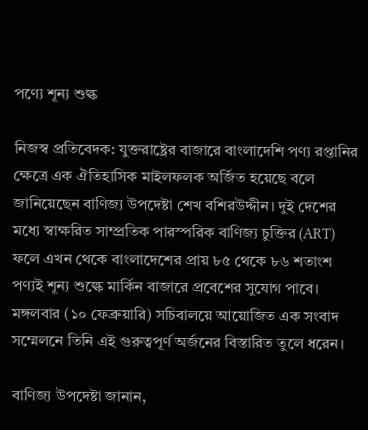পণ্যে শূন্য শুল্ক

নিজস্ব প্রতিবেদক: যুক্তরাষ্ট্রের বাজারে বাংলাদেশি পণ্য রপ্তানির ক্ষেত্রে এক ঐতিহাসিক মাইলফলক অর্জিত হয়েছে বলে জানিয়েছেন বাণিজ্য উপদেষ্টা শেখ বশিরউদ্দীন। দুই দেশের মধ্যে স্বাক্ষরিত সাম্প্রতিক পারস্পরিক বাণিজ্য চুক্তির (ART) ফলে এখন থেকে বাংলাদেশের প্রায় ৮৫ থেকে ৮৬ শতাংশ পণ্যই শূন্য শুল্কে মার্কিন বাজারে প্রবেশের সুযোগ পাবে। মঙ্গলবার (১০ ফেব্রুয়ারি) সচিবালয়ে আয়োজিত এক সংবাদ সম্মেলনে তিনি এই গুরুত্বপূর্ণ অর্জনের বিস্তারিত তুলে ধরেন।

বাণিজ্য উপদেষ্টা জানান,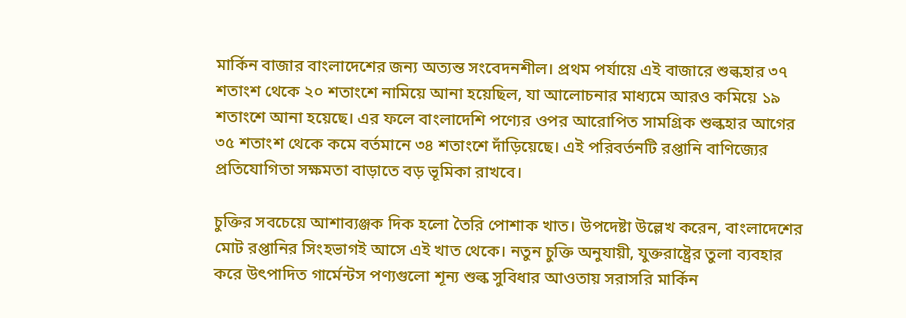মার্কিন বাজার বাংলাদেশের জন্য অত্যন্ত সংবেদনশীল। প্রথম পর্যায়ে এই বাজারে শুল্কহার ৩৭ শতাংশ থেকে ২০ শতাংশে নামিয়ে আনা হয়েছিল, যা আলোচনার মাধ্যমে আরও কমিয়ে ১৯ শতাংশে আনা হয়েছে। এর ফলে বাংলাদেশি পণ্যের ওপর আরোপিত সামগ্রিক শুল্কহার আগের ৩৫ শতাংশ থেকে কমে বর্তমানে ৩৪ শতাংশে দাঁড়িয়েছে। এই পরিবর্তনটি রপ্তানি বাণিজ্যের প্রতিযোগিতা সক্ষমতা বাড়াতে বড় ভূমিকা রাখবে।

চুক্তির সবচেয়ে আশাব্যঞ্জক দিক হলো তৈরি পোশাক খাত। উপদেষ্টা উল্লেখ করেন, বাংলাদেশের মোট রপ্তানির সিংহভাগই আসে এই খাত থেকে। নতুন চুক্তি অনুযায়ী, যুক্তরাষ্ট্রের তুলা ব্যবহার করে উৎপাদিত গার্মেন্টস পণ্যগুলো শূন্য শুল্ক সুবিধার আওতায় সরাসরি মার্কিন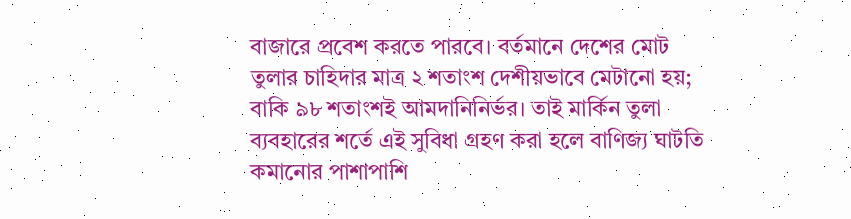বাজারে প্রবেশ করতে পারবে। বর্তমানে দেশের মোট তুলার চাহিদার মাত্র ২ শতাংশ দেশীয়ভাবে মেটানো হয়; বাকি ৯৮ শতাংশই আমদানিনির্ভর। তাই মার্কিন তুলা ব্যবহারের শর্তে এই সুবিধা গ্রহণ করা হলে বাণিজ্য ঘাটতি কমানোর পাশাপাশি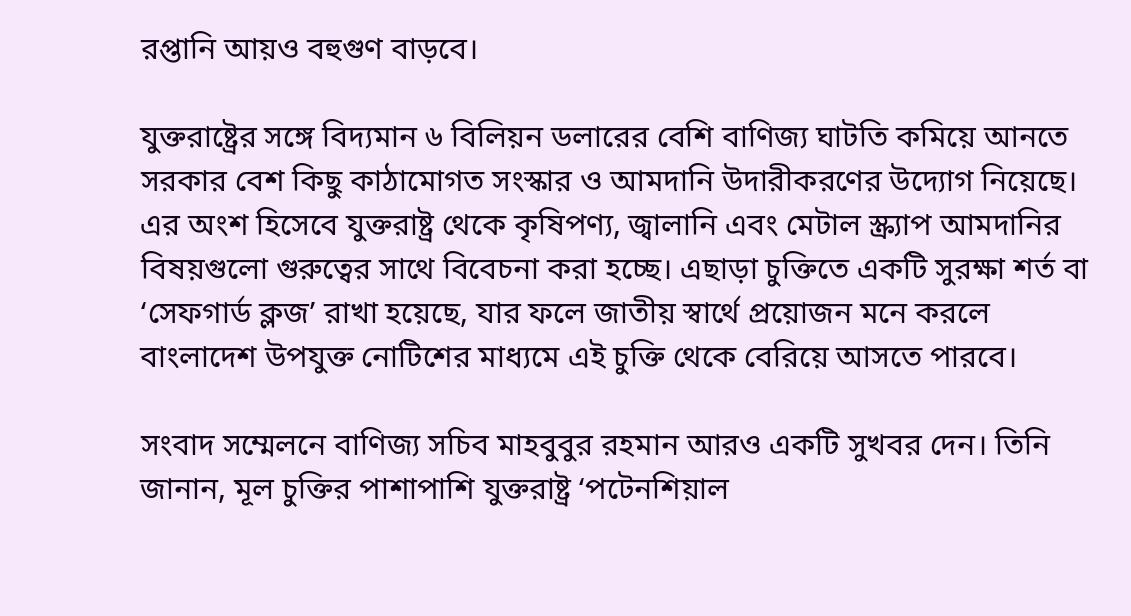রপ্তানি আয়ও বহুগুণ বাড়বে।

যুক্তরাষ্ট্রের সঙ্গে বিদ্যমান ৬ বিলিয়ন ডলারের বেশি বাণিজ্য ঘাটতি কমিয়ে আনতে সরকার বেশ কিছু কাঠামোগত সংস্কার ও আমদানি উদারীকরণের উদ্যোগ নিয়েছে। এর অংশ হিসেবে যুক্তরাষ্ট্র থেকে কৃষিপণ্য, জ্বালানি এবং মেটাল স্ক্র্যাপ আমদানির বিষয়গুলো গুরুত্বের সাথে বিবেচনা করা হচ্ছে। এছাড়া চুক্তিতে একটি সুরক্ষা শর্ত বা ‘সেফগার্ড ক্লজ’ রাখা হয়েছে, যার ফলে জাতীয় স্বার্থে প্রয়োজন মনে করলে বাংলাদেশ উপযুক্ত নোটিশের মাধ্যমে এই চুক্তি থেকে বেরিয়ে আসতে পারবে।

সংবাদ সম্মেলনে বাণিজ্য সচিব মাহবুবুর রহমান আরও একটি সুখবর দেন। তিনি জানান, মূল চুক্তির পাশাপাশি যুক্তরাষ্ট্র ‘পটেনশিয়াল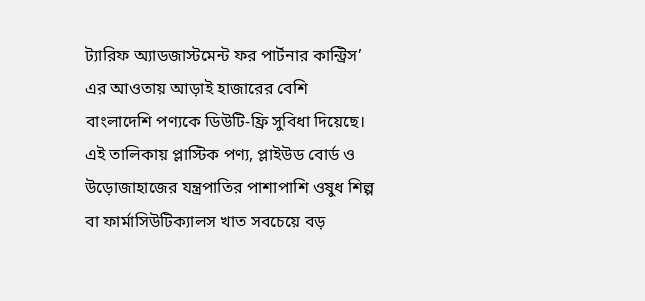ট্যারিফ অ্যাডজাস্টমেন্ট ফর পার্টনার কান্ট্রিস’ এর আওতায় আড়াই হাজারের বেশি বাংলাদেশি পণ্যকে ডিউটি-ফ্রি সুবিধা দিয়েছে। এই তালিকায় প্লাস্টিক পণ্য, প্লাইউড বোর্ড ও উড়োজাহাজের যন্ত্রপাতির পাশাপাশি ওষুধ শিল্প বা ফার্মাসিউটিক্যালস খাত সবচেয়ে বড়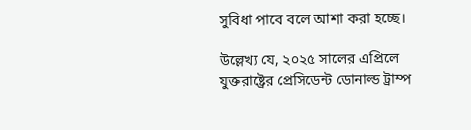সুবিধা পাবে বলে আশা করা হচ্ছে।

উল্লেখ্য যে, ২০২৫ সালের এপ্রিলে যুক্তরাষ্ট্রের প্রেসিডেন্ট ডোনাল্ড ট্রাম্প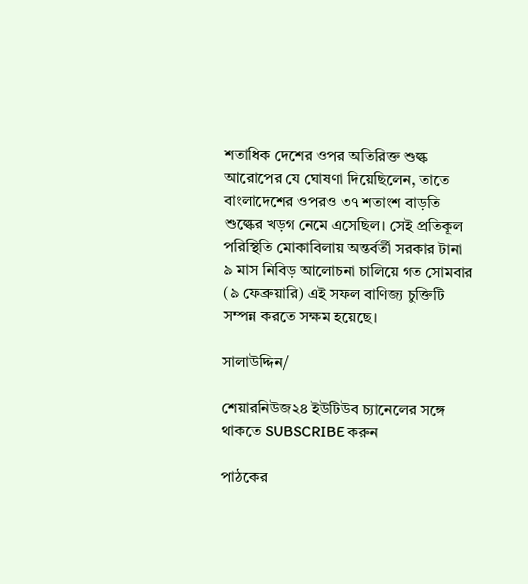শতাধিক দেশের ওপর অতিরিক্ত শুল্ক আরোপের যে ঘোষণা দিয়েছিলেন, তাতে বাংলাদেশের ওপরও ৩৭ শতাংশ বাড়তি শুল্কের খড়গ নেমে এসেছিল। সেই প্রতিকূল পরিস্থিতি মোকাবিলায় অন্তর্বর্তী সরকার টানা ৯ মাস নিবিড় আলোচনা চালিয়ে গত সোমবার (৯ ফেব্রুয়ারি) এই সফল বাণিজ্য চুক্তিটি সম্পন্ন করতে সক্ষম হয়েছে।

সালাউদ্দিন/

শেয়ারনিউজ২৪ ইউটিউব চ্যানেলের সঙ্গে থাকতে SUBSCRIBE করুন

পাঠকের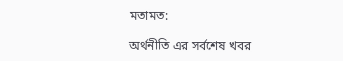মতামত:

অর্থনীতি এর সর্বশেষ খবর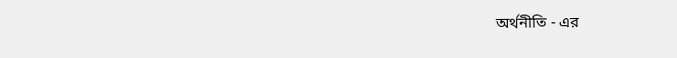অর্থনীতি - এর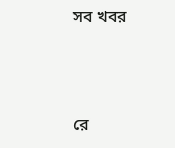সব খবর



রে